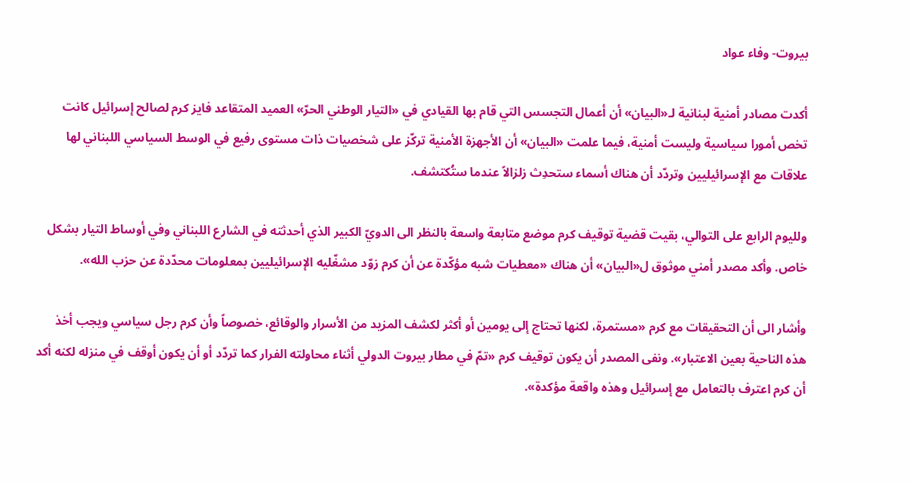بيروت- وفاء عواد

أكدت مصادر أمنية لبنانية لـ«البيان» أن أعمال التجسس التي قام بها القيادي في «التيار الوطني الحرّ» العميد المتقاعد فايز كرم لصالح إسرائيل كانت تخص أمورا سياسية وليست أمنية، فيما علمت «البيان» أن الأجهزة الأمنية تركّز على شخصيات ذات مستوى رفيع في الوسط السياسي اللبناني لها علاقات مع الإسرائيليين وتردّد أن هناك أسماء ستحدِث زلزالاً عندما ستُكتشف.

ولليوم الرابع على التوالي، بقيت قضية توقيف كرم موضع متابعة واسعة بالنظر الى الدويّ الكبير الذي أحدثته في الشارع اللبناني وفي أوساط التيار بشكل خاص. وأكد مصدر أمني موثوق ل«البيان» أن هناك «معطيات شبه مؤكّدة عن أن كرم زوّد مشغّليه الإسرائيليين بمعلومات محدّدة عن حزب الله».

وأشار الى أن التحقيقات مع كرم «مستمرة، لكنها تحتاج إلى يومين أو أكثر لكشف المزيد من الأسرار والوقائع، خصوصاً وأن كرم رجل سياسي ويجب أخذ هذه الناحية بعين الاعتبار». ونفى المصدر أن يكون توقيف كرم «تمّ في مطار بيروت الدولي أثناء محاولته الفرار كما تردّد أو أن يكون أوقف في منزله لكنه أكد أن كرم اعترف بالتعامل مع إسرائيل وهذه واقعة مؤكدة».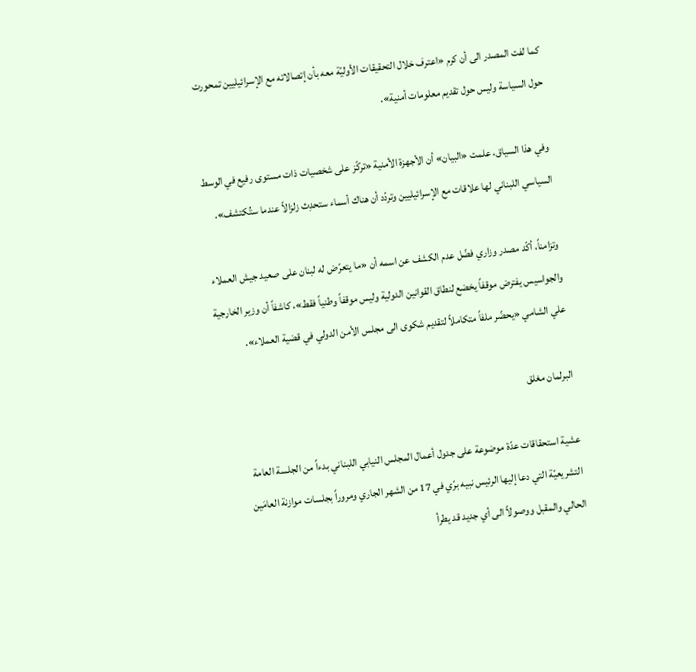كما لفت المصدر الى أن كرم «اعترف خلال التحقيقات الأوليّة معه بأن إتصالاته مع الإسرائيليين تمحورت حول السياسة وليس حول تقديم معلومات أمنية».

وفي هذا السياق، علمت «البيان» أن الأجهزة الأمنية «تركّز على شخصيات ذات مستوى رفيع في الوسط السياسي اللبناني لها علاقات مع الإسرائيليين وتردّد أن هناك أسماء ستحدِث زلزالاً عندما ستُكتشف».

وتزامناً، أكّد مصدر وزاري فضّل عدم الكشف عن اسمه أن «ما يتعرّض له لبنان على صعيد جيش العملاء والجواسيس يفترض موقفاً يخضع لنطاق القوانين الدولية وليس موقفاً وطنياً فقط»، كاشفاً أن وزير الخارجية علي الشامي «يحضّر ملفاً متكاملاً لتقديم شكوى الى مجلس الأمن الدولي في قضية العملاء».

البرلمان مغلق

عشية استحقاقات عدّة موضوعة على جدول أعمال المجلس النيابي اللبناني بدءاً من الجلسة العامة التشريعيّة التي دعا إليها الرئيس نبيه برّي في 17 من الشهر الجاري ومروراً بجلسات موازنة العامَين الحالي والمقبل ووصولاً الى أي جديد قد يطرأ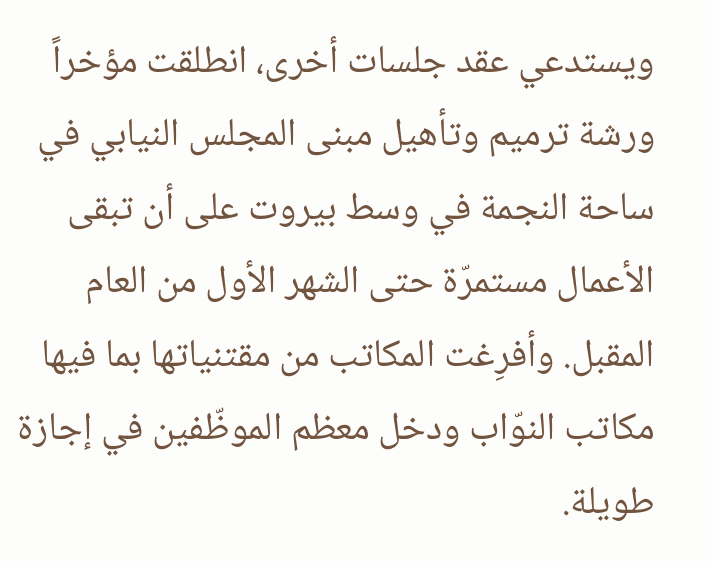ويستدعي عقد جلسات أخرى، انطلقت مؤخراً ورشة ترميم وتأهيل مبنى المجلس النيابي في ساحة النجمة في وسط بيروت على أن تبقى الأعمال مستمرّة حتى الشهر الأول من العام المقبل. وأفرِغت المكاتب من مقتنياتها بما فيها مكاتب النوّاب ودخل معظم الموظّفين في إجازة طويلة.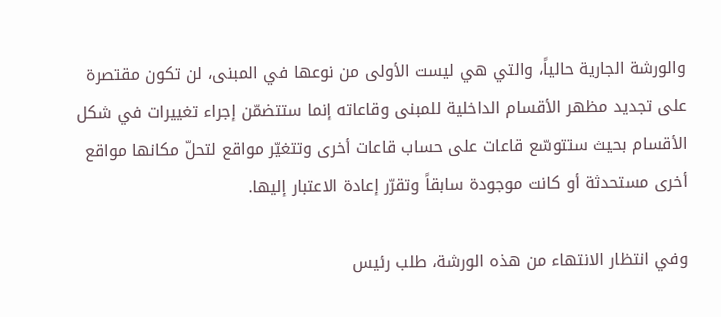والورشة الجارية حالياً، والتي هي ليست الأولى من نوعها في المبنى، لن تكون مقتصرة على تجديد مظهر الأقسام الداخلية للمبنى وقاعاته إنما ستتضمّن إجراء تغييرات في شكل الأقسام بحيث ستتوسّع قاعات على حساب قاعات أخرى وتتغيّر مواقع لتحلّ مكانها مواقع أخرى مستحدثة أو كانت موجودة سابقاً وتقرّر إعادة الاعتبار إليها.

وفي انتظار الانتهاء من هذه الورشة، طلب رئيس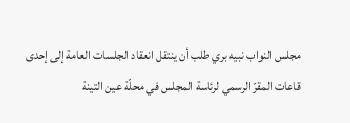مجلس النواب نبيه بري طلب أن ينتقل انعقاد الجلسات العامة إلى إحدى قاعات المقرّ الرسمي لرئاسة المجلس في محلّة عين التينة